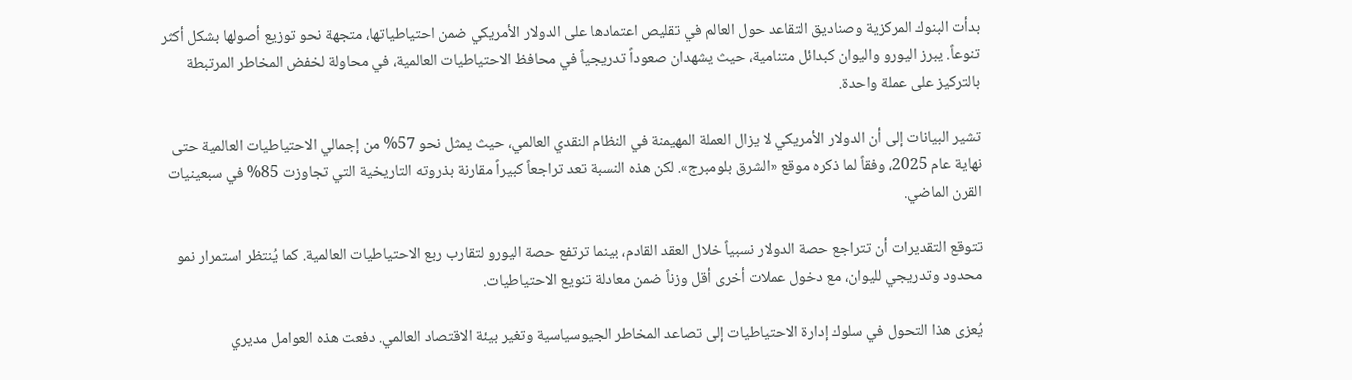بدأت البنوك المركزية وصناديق التقاعد حول العالم في تقليص اعتمادها على الدولار الأمريكي ضمن احتياطياتها، متجهة نحو توزيع أصولها بشكل أكثر تنوعاً. يبرز اليورو واليوان كبدائل متنامية، حيث يشهدان صعوداً تدريجياً في محافظ الاحتياطيات العالمية، في محاولة لخفض المخاطر المرتبطة بالتركيز على عملة واحدة.

تشير البيانات إلى أن الدولار الأمريكي لا يزال العملة المهيمنة في النظام النقدي العالمي، حيث يمثل نحو 57% من إجمالي الاحتياطيات العالمية حتى نهاية عام 2025، وفقاً لما ذكره موقع «الشرق بلومبرج». لكن هذه النسبة تعد تراجعاً كبيراً مقارنة بذروته التاريخية التي تجاوزت 85% في سبعينيات القرن الماضي.

تتوقع التقديرات أن تتراجع حصة الدولار نسبياً خلال العقد القادم، بينما ترتفع حصة اليورو لتقارب ربع الاحتياطيات العالمية. كما يُنتظر استمرار نمو محدود وتدريجي لليوان، مع دخول عملات أخرى أقل وزناً ضمن معادلة تنويع الاحتياطيات.

يُعزى هذا التحول في سلوك إدارة الاحتياطيات إلى تصاعد المخاطر الجيوسياسية وتغير بيئة الاقتصاد العالمي. دفعت هذه العوامل مديري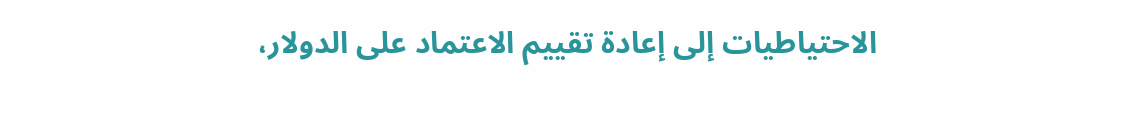الاحتياطيات إلى إعادة تقييم الاعتماد على الدولار،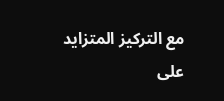مع التركيز المتزايد على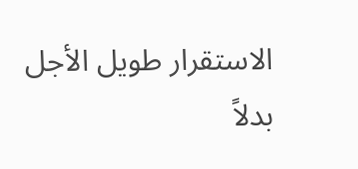الاستقرار طويل الأجل بدلاً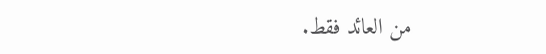من العائد فقط.